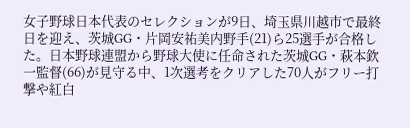女子野球日本代表のセレクションが9日、埼玉県川越市で最終日を迎え、茨城GG・片岡安祐美内野手(21)ら25選手が合格した。日本野球連盟から野球大使に任命された茨城GG・萩本欽一監督(66)が見守る中、1次選考をクリアした70人がフリー打撃や紅白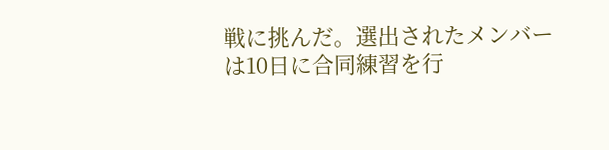戦に挑んだ。選出されたメンバーは10日に合同練習を行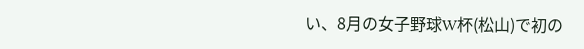い、8月の女子野球W杯(松山)で初の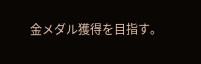金メダル獲得を目指す。